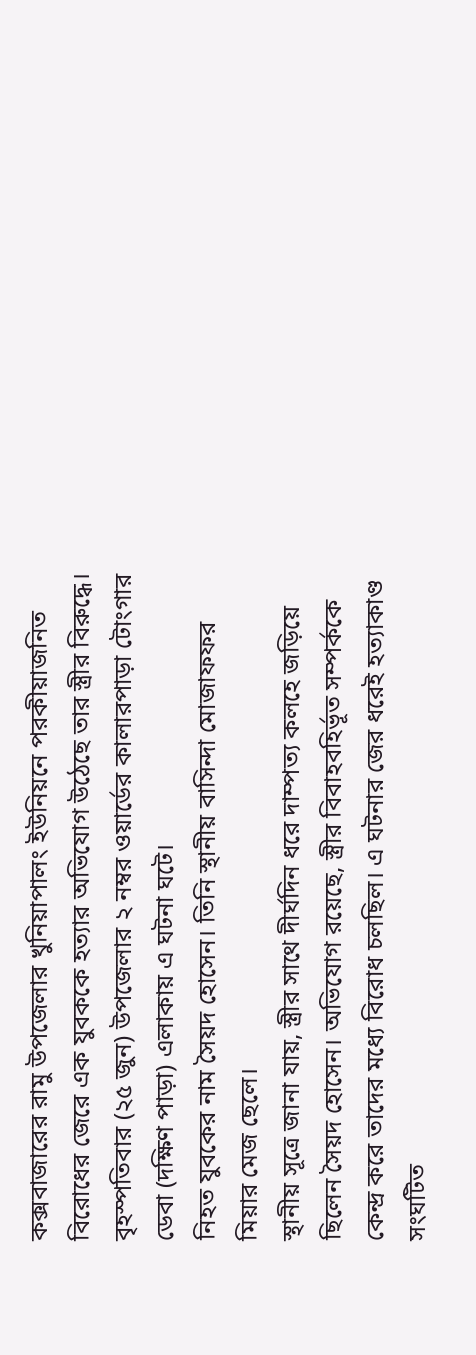কক্সবাজারের রামু উপজেলার খুনিয়াপালং ইউনিয়নে পরকীয়াজনিত বিরোধের জেরে এক যুবককে হত্যার অভিযোগ উঠেছে তার স্ত্রীর বিরুদ্ধে।
বৃহস্পতিবার (২৫ জুন) উপজেলার ২ নম্বর ওয়ার্ডের কালারপাড়া টোংগার ডেবা (দক্ষিণ পাড়া) এলাকায় এ ঘটনা ঘটে।
নিহত যুবকের নাম সৈয়দ হোসেন। তিনি স্থানীয় বাসিন্দা মোজাফফর মিয়ার মেজ ছেলে।
স্থানীয় সূত্রে জানা যায়, স্ত্রীর সাথে দীর্ঘদিন ধরে দাম্পত্য কলহে জড়িয়ে ছিলেন সৈয়দ হোসেন। অভিযোগ রয়েছে, স্ত্রীর বিবাহবহির্ভূত সম্পর্ককে কেন্দ্র করে তাদের মধ্যে বিরোধ চলছিল। এ ঘটনার জের ধরেই হত্যাকাণ্ড সংঘটিত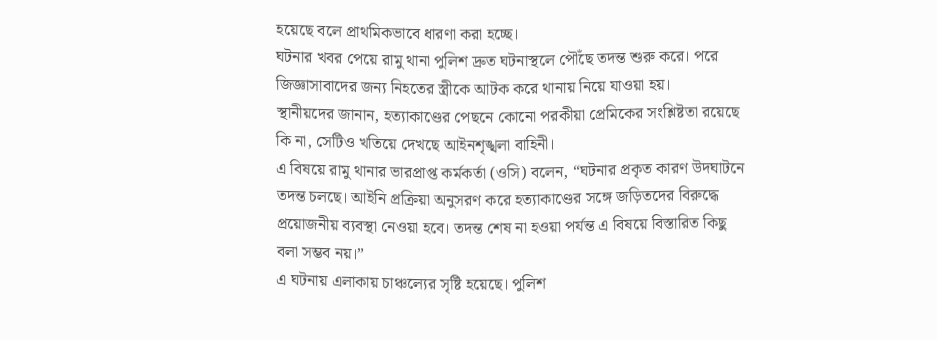হয়েছে বলে প্রাথমিকভাবে ধারণা করা হচ্ছে।
ঘটনার খবর পেয়ে রামু থানা পুলিশ দ্রুত ঘটনাস্থলে পৌঁছে তদন্ত শুরু করে। পরে জিজ্ঞাসাবাদের জন্য নিহতের স্ত্রীকে আটক করে থানায় নিয়ে যাওয়া হয়।
স্থানীয়দের জানান, হত্যাকাণ্ডের পেছনে কোনো পরকীয়া প্রেমিকের সংশ্লিষ্টতা রয়েছে কি না, সেটিও খতিয়ে দেখছে আইনশৃঙ্খলা বাহিনী।
এ বিষয়ে রামু থানার ভারপ্রাপ্ত কর্মকর্তা (ওসি) বলেন, “ঘটনার প্রকৃত কারণ উদঘাটনে তদন্ত চলছে। আইনি প্রক্রিয়া অনুসরণ করে হত্যাকাণ্ডের সঙ্গে জড়িতদের বিরুদ্ধে প্রয়োজনীয় ব্যবস্থা নেওয়া হবে। তদন্ত শেষ না হওয়া পর্যন্ত এ বিষয়ে বিস্তারিত কিছু বলা সম্ভব নয়।”
এ ঘটনায় এলাকায় চাঞ্চল্যের সৃষ্টি হয়েছে। পুলিশ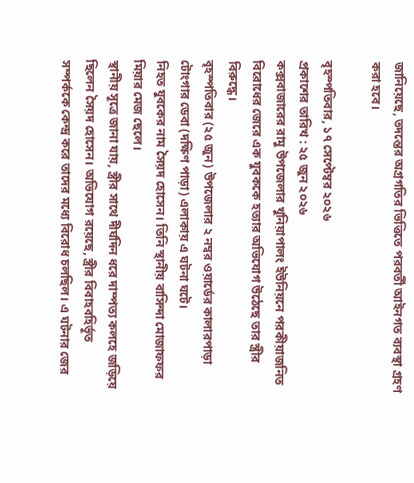জানিয়েছে, তদন্তের অগ্রগতির ভিত্তিতে পরবর্তী আইনগত ব্যবস্থা গ্রহণ করা হবে।

বৃহস্পতিবার, ১৭ সেপ্টেম্বর ২০২৬
প্রকাশের তারিখ : ২৫ জুন ২০২৬
কক্সবাজারের রামু উপজেলার খুনিয়াপালং ইউনিয়নে পরকীয়াজনিত বিরোধের জেরে এক যুবককে হত্যার অভিযোগ উঠেছে তার স্ত্রীর বিরুদ্ধে।
বৃহস্পতিবার (২৫ জুন) উপজেলার ২ নম্বর ওয়ার্ডের কালারপাড়া টোংগার ডেবা (দক্ষিণ পাড়া) এলাকায় এ ঘটনা ঘটে।
নিহত যুবকের নাম সৈয়দ হোসেন। তিনি স্থানীয় বাসিন্দা মোজাফফর মিয়ার মেজ ছেলে।
স্থানীয় সূত্রে জানা যায়, স্ত্রীর সাথে দীর্ঘদিন ধরে দাম্পত্য কলহে জড়িয়ে ছিলেন সৈয়দ হোসেন। অভিযোগ রয়েছে, স্ত্রীর বিবাহবহির্ভূত সম্পর্ককে কেন্দ্র করে তাদের মধ্যে বিরোধ চলছিল। এ ঘটনার জের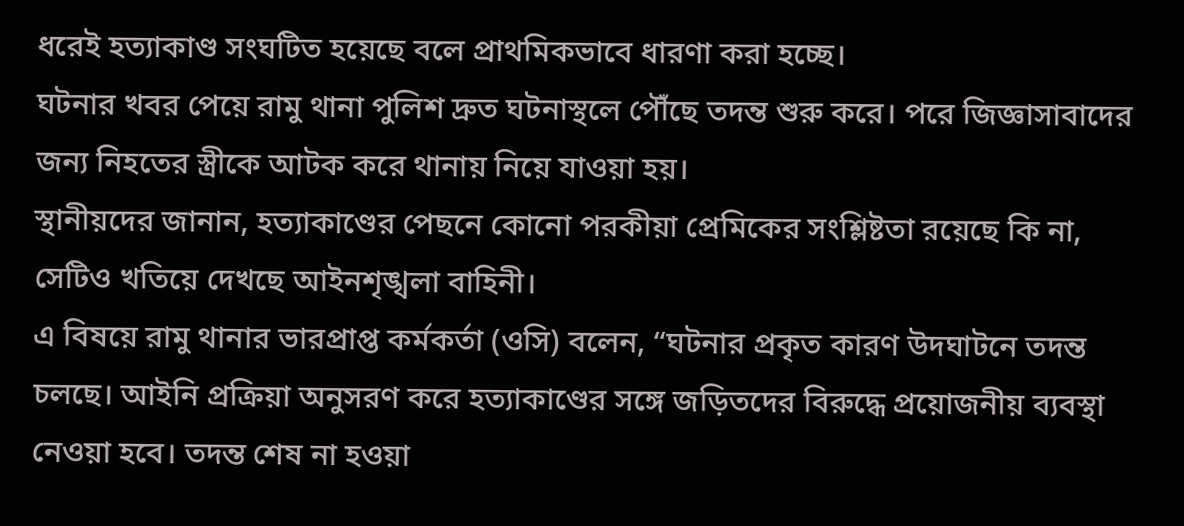ধরেই হত্যাকাণ্ড সংঘটিত হয়েছে বলে প্রাথমিকভাবে ধারণা করা হচ্ছে।
ঘটনার খবর পেয়ে রামু থানা পুলিশ দ্রুত ঘটনাস্থলে পৌঁছে তদন্ত শুরু করে। পরে জিজ্ঞাসাবাদের জন্য নিহতের স্ত্রীকে আটক করে থানায় নিয়ে যাওয়া হয়।
স্থানীয়দের জানান, হত্যাকাণ্ডের পেছনে কোনো পরকীয়া প্রেমিকের সংশ্লিষ্টতা রয়েছে কি না, সেটিও খতিয়ে দেখছে আইনশৃঙ্খলা বাহিনী।
এ বিষয়ে রামু থানার ভারপ্রাপ্ত কর্মকর্তা (ওসি) বলেন, “ঘটনার প্রকৃত কারণ উদঘাটনে তদন্ত চলছে। আইনি প্রক্রিয়া অনুসরণ করে হত্যাকাণ্ডের সঙ্গে জড়িতদের বিরুদ্ধে প্রয়োজনীয় ব্যবস্থা নেওয়া হবে। তদন্ত শেষ না হওয়া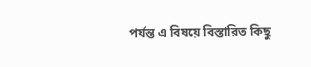পর্যন্ত এ বিষয়ে বিস্তারিত কিছু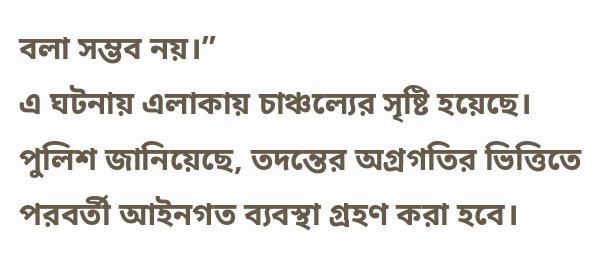বলা সম্ভব নয়।”
এ ঘটনায় এলাকায় চাঞ্চল্যের সৃষ্টি হয়েছে। পুলিশ জানিয়েছে, তদন্তের অগ্রগতির ভিত্তিতে পরবর্তী আইনগত ব্যবস্থা গ্রহণ করা হবে।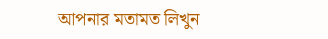আপনার মতামত লিখুন